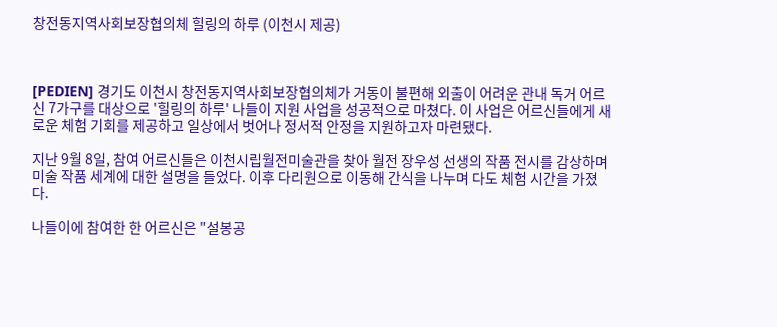창전동지역사회보장협의체 힐링의 하루 (이천시 제공)



[PEDIEN] 경기도 이천시 창전동지역사회보장협의체가 거동이 불편해 외출이 어려운 관내 독거 어르신 7가구를 대상으로 '힐링의 하루' 나들이 지원 사업을 성공적으로 마쳤다. 이 사업은 어르신들에게 새로운 체험 기회를 제공하고 일상에서 벗어나 정서적 안정을 지원하고자 마련됐다.

지난 9월 8일, 참여 어르신들은 이천시립월전미술관을 찾아 월전 장우성 선생의 작품 전시를 감상하며 미술 작품 세계에 대한 설명을 들었다. 이후 다리원으로 이동해 간식을 나누며 다도 체험 시간을 가졌다.

나들이에 참여한 한 어르신은 "설봉공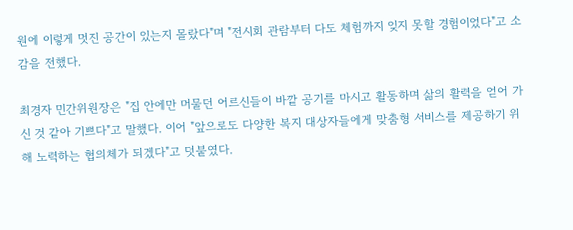원에 이렇게 멋진 공간이 있는지 몰랐다"며 "전시회 관람부터 다도 체험까지 잊지 못할 경험이었다"고 소감을 전했다.

최경자 민간위원장은 "집 안에만 머물던 어르신들이 바깥 공기를 마시고 활동하며 삶의 활력을 얻어 가신 것 같아 기쁘다"고 말했다. 이어 "앞으로도 다양한 복지 대상자들에게 맞춤형 서비스를 제공하기 위해 노력하는 협의체가 되겠다"고 덧붙였다.